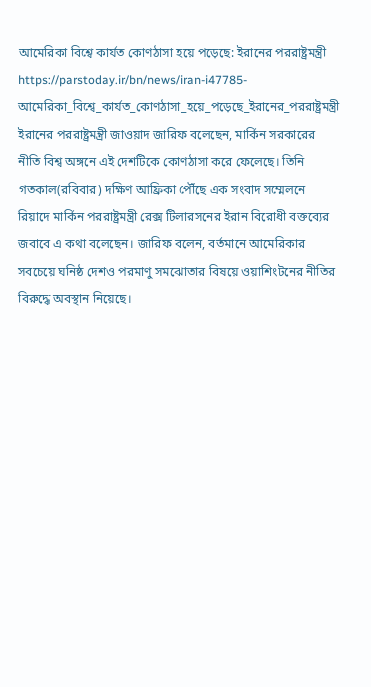আমেরিকা বিশ্বে কার্যত কোণঠাসা হয়ে পড়েছে: ইরানের পররাষ্ট্রমন্ত্রী
https://parstoday.ir/bn/news/iran-i47785-আমেরিকা_বিশ্বে_কার্যত_কোণঠাসা_হয়ে_পড়েছে_ইরানের_পররাষ্ট্রমন্ত্রী
ইরানের পররাষ্ট্রমন্ত্রী জাওয়াদ জারিফ বলেছেন, মার্কিন সরকারের নীতি বিশ্ব অঙ্গনে এই দেশটিকে কোণঠাসা করে ফেলেছে। তিনি গতকাল(রবিবার) দক্ষিণ আফ্রিকা পৌঁছে এক সংবাদ সম্মেলনে রিয়াদে মার্কিন পররাষ্ট্রমন্ত্রী রেক্স টিলারসনের ইরান বিরোধী বক্তব্যের জবাবে এ কথা বলেছেন। জারিফ বলেন, বর্তমানে আমেরিকার সবচেয়ে ঘনিষ্ঠ দেশও পরমাণু সমঝোতার বিষয়ে ওয়াশিংটনের নীতির বিরুদ্ধে অবস্থান নিয়েছে।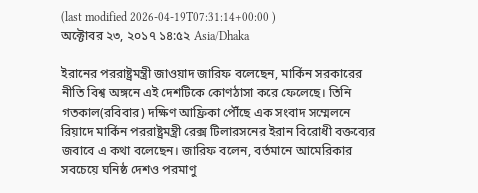(last modified 2026-04-19T07:31:14+00:00 )
অক্টোবর ২৩, ২০১৭ ১৪:৫২ Asia/Dhaka

ইরানের পররাষ্ট্রমন্ত্রী জাওয়াদ জারিফ বলেছেন, মার্কিন সরকারের নীতি বিশ্ব অঙ্গনে এই দেশটিকে কোণঠাসা করে ফেলেছে। তিনি গতকাল(রবিবার) দক্ষিণ আফ্রিকা পৌঁছে এক সংবাদ সম্মেলনে রিয়াদে মার্কিন পররাষ্ট্রমন্ত্রী রেক্স টিলারসনের ইরান বিরোধী বক্তব্যের জবাবে এ কথা বলেছেন। জারিফ বলেন, বর্তমানে আমেরিকার সবচেয়ে ঘনিষ্ঠ দেশও পরমাণু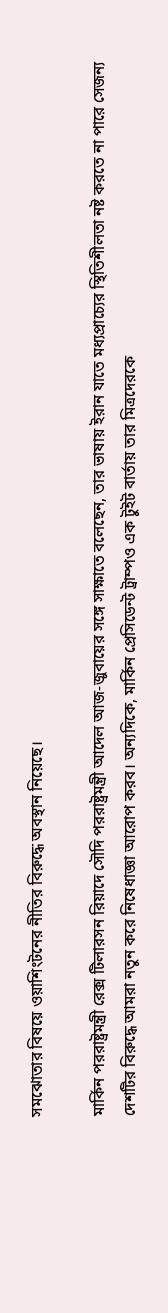সমঝোতার বিষয়ে ওয়াশিংটনের নীতির বিরুদ্ধে অবস্থান নিয়েছে।

মার্কিন পররাষ্ট্রমন্ত্রী রেক্স টিলারসন রিয়াদে সৌদি পররাষ্ট্রমন্ত্রী আদেল আজ-জুবায়ের সঙ্গে সাক্ষাতে বলেছেন, তার ভাষায় ইরান যাতে মধ্যপ্রাচ্যের স্থিতিশীলতা নষ্ট করতে না পারে সেজন্য দেশটির বিরুদ্ধে আমরা নতুন করে নিষেধাজ্ঞা আরোপ করব। অন্যদিকে, মার্কিন প্রেসিডেন্ট ট্রাম্পও এক টুইট বার্তায় তার মিত্রদেরকে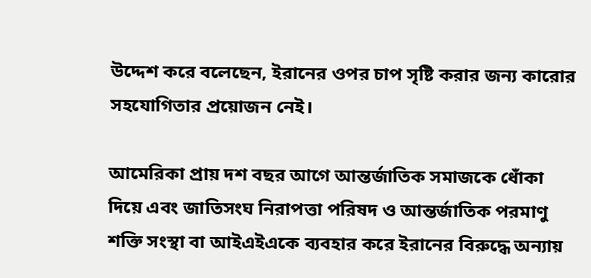উদ্দেশ করে বলেছেন, ইরানের ওপর চাপ সৃষ্টি করার জন্য কারোর সহযোগিতার প্রয়োজন নেই।

আমেরিকা প্রায় দশ বছর আগে আন্তর্জাতিক সমাজকে ধোঁকা দিয়ে এবং জাতিসংঘ নিরাপত্তা পরিষদ ও আন্তর্জাতিক পরমাণু শক্তি সংস্থা বা আইএইএকে ব্যবহার করে ইরানের বিরুদ্ধে অন্যায়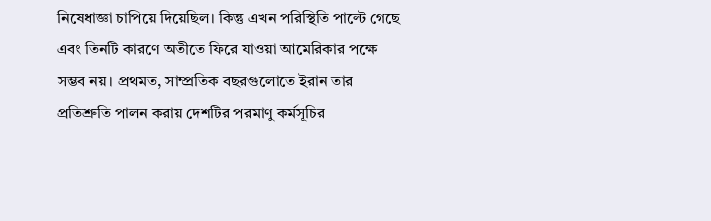নিষেধাজ্ঞা চাপিয়ে দিয়েছিল। কিন্তু এখন পরিস্থিতি পাল্টে গেছে এবং তিনটি কারণে অতীতে ফিরে যাওয়া আমেরিকার পক্ষে সম্ভব নয়। প্রথমত, সাম্প্রতিক বছরগুলোতে ইরান তার প্রতিশ্রুতি পালন করায় দেশটির পরমাণু কর্মসূচির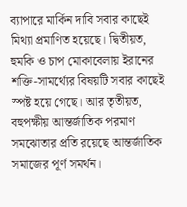ব্যাপারে মার্কিন দাবি সবার কাছেই মিথ্যা প্রমাণিত হয়েছে। দ্বিতীয়ত, হুমকি ও চাপ মোকাবেলায় ইরানের শক্তি-সামর্থ্যের বিষয়টি সবার কাছেই স্পষ্ট হয়ে গেছে। আর তৃতীয়ত, বহুপক্ষীয় আন্তর্জাতিক পরমাণ সমঝোতার প্রতি রয়েছে আন্তর্জাতিক সমাজের পূর্ণ সমর্থন।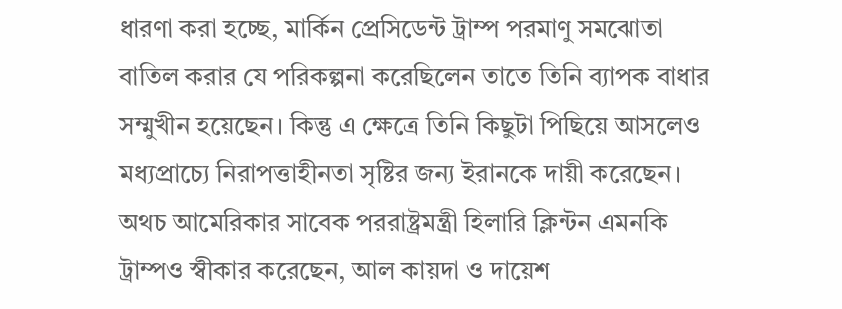ধারণা করা হচ্ছে, মার্কিন প্রেসিডেন্ট ট্রাম্প পরমাণু সমঝোতা বাতিল করার যে পরিকল্পনা করেছিলেন তাতে তিনি ব্যাপক বাধার সম্মুখীন হয়েছেন। কিন্তু এ ক্ষেত্রে তিনি কিছুটা পিছিয়ে আসলেও মধ্যপ্রাচ্যে নিরাপত্তাহীনতা সৃষ্টির জন্য ইরানকে দায়ী করেছেন। অথচ আমেরিকার সাবেক পররাষ্ট্রমন্ত্রী হিলারি ক্লিন্টন এমনকি ট্রাম্পও স্বীকার করেছেন, আল কায়দা ও দায়েশ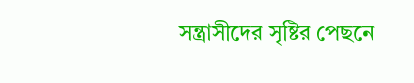সন্ত্রাসীদের সৃষ্টির পেছনে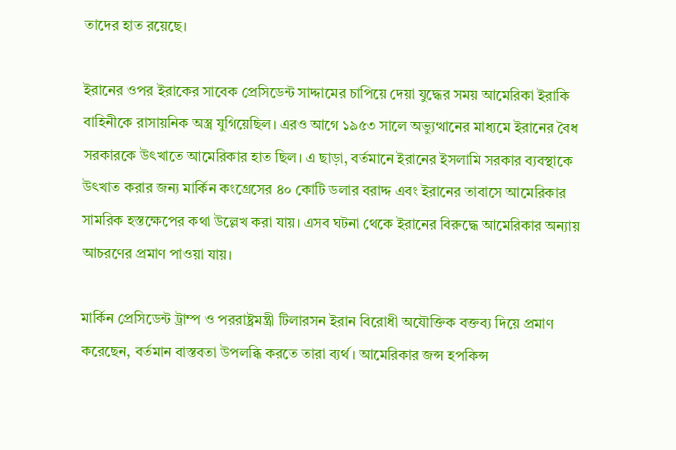তাদের হাত রয়েছে।

ইরানের ওপর ইরাকের সাবেক প্রেসিডেন্ট সাদ্দামের চাপিয়ে দেয়া যুদ্ধের সময় আমেরিকা ইরাকি বাহিনীকে রাসায়নিক অস্ত্র যুগিয়েছিল। এরও আগে ১৯৫৩ সালে অভ্যুত্থানের মাধ্যমে ইরানের বৈধ সরকারকে উৎখাতে আমেরিকার হাত ছিল। এ ছাড়া, বর্তমানে ইরানের ইসলামি সরকার ব্যবস্থাকে উৎখাত করার জন্য মার্কিন কংগ্রেসের ৪০ কোটি ডলার বরাদ্দ এবং ইরানের তাবাসে আমেরিকার সামরিক হস্তক্ষেপের কথা উল্লেখ করা যায়। এসব ঘটনা থেকে ইরানের বিরুদ্ধে আমেরিকার অন্যায় আচরণের প্রমাণ পাওয়া যায়।

মার্কিন প্রেসিডেন্ট ট্রাম্প ও পররাষ্ট্রমন্ত্রী টিলারসন ইরান বিরোধী অযৌক্তিক বক্তব্য দিয়ে প্রমাণ করেছেন, বর্তমান বাস্তবতা উপলব্ধি করতে তারা ব্যর্থ। আমেরিকার জন্স হপকিন্স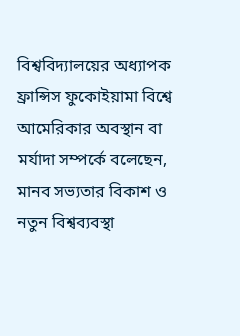বিশ্ববিদ্যালয়ের অধ্যাপক ফ্রান্সিস ফুকোইয়ামা বিশ্বে আমেরিকার অবস্থান বা মর্যাদা সম্পর্কে বলেছেন, মানব সভ্যতার বিকাশ ও নতুন বিশ্বব্যবস্থা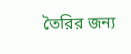তৈরির জন্য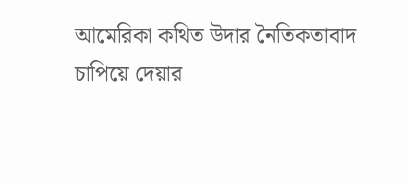আমেরিকা কথিত উদার নৈতিকতাবাদ চাপিয়ে দেয়ার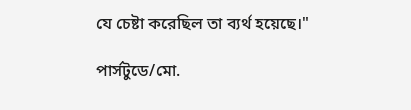যে চেষ্টা করেছিল তা ব্যর্থ হয়েছে।"

পার্সটুডে/মো.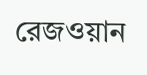রেজওয়ান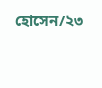হোসেন/২৩